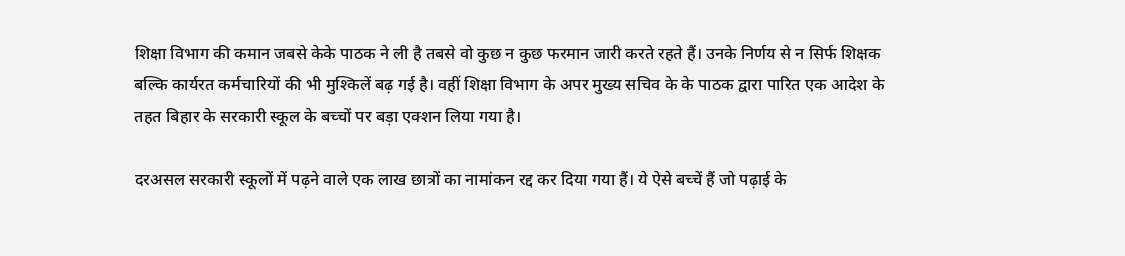शिक्षा विभाग की कमान जबसे केके पाठक ने ली है तबसे वो कुछ न कुछ फरमान जारी करते रहते हैं। उनके निर्णय से न सिर्फ शिक्षक बल्कि कार्यरत कर्मचारियों की भी मुश्किलें बढ़ गई है। वहीं शिक्षा विभाग के अपर मुख्य सचिव के के पाठक द्वारा पारित एक आदेश के तहत बिहार के सरकारी स्कूल के बच्चों पर बड़ा एक्शन लिया गया है।

दरअसल सरकारी स्कूलों में पढ़ने वाले एक लाख छात्रों का नामांकन रद्द कर दिया गया हैं। ये ऐसे बच्चें हैं जो पढ़ाई के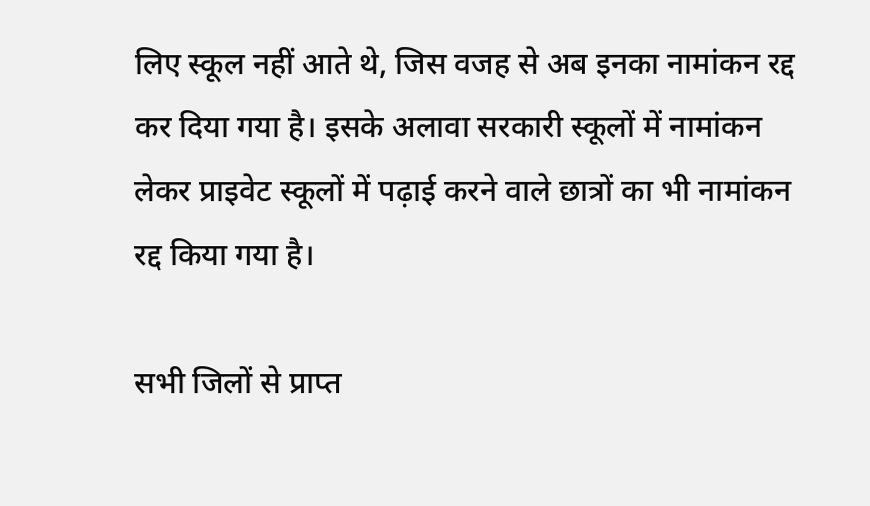लिए स्कूल नहीं आते थे, जिस वजह से अब इनका नामांकन रद्द कर दिया गया है। इसके अलावा सरकारी स्कूलों में नामांकन लेकर प्राइवेट स्कूलों में पढ़ाई करने वाले छात्रों का भी नामांकन रद्द किया गया है।

सभी जिलों से प्राप्त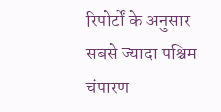रिपोर्टों के अनुसार सबसे ज्यादा पश्चिम चंपारण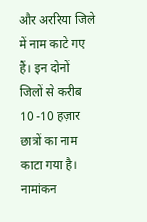और अररिया जिले में नाम काटे गए हैं। इन दोनों जिलों से करीब 10 -10 हज़ार छात्रों का नाम काटा गया है। नामांकन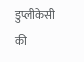डुप्लीकेसी की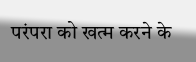परंपरा को खत्म करने के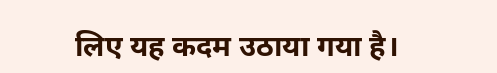लिए यह कदम उठाया गया है।